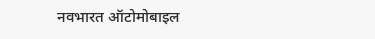नवभारत ऑटोमोबाइल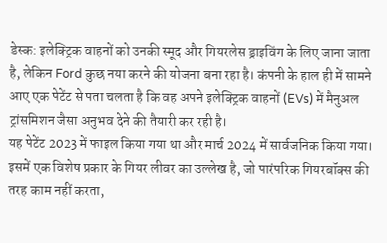डेस्क: इलेक्ट्रिक वाहनों को उनकी स्मूद और गियरलेस ड्राइविंग के लिए जाना जाता है, लेकिन Ford कुछ नया करने की योजना बना रहा है। कंपनी के हाल ही में सामने आए एक पेटेंट से पता चलता है कि वह अपने इलेक्ट्रिक वाहनों (EVs) में मैनुअल ट्रांसमिशन जैसा अनुभव देने की तैयारी कर रही है।
यह पेटेंट 2023 में फाइल किया गया था और मार्च 2024 में सार्वजनिक किया गया। इसमें एक विशेष प्रकार के गियर लीवर का उल्लेख है, जो पारंपरिक गियरबॉक्स की तरह काम नहीं करता,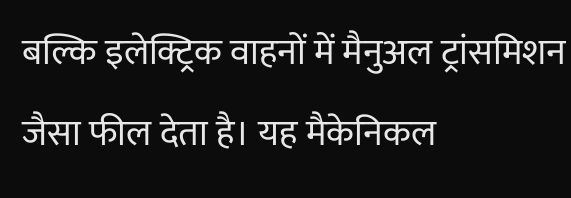बल्कि इलेक्ट्रिक वाहनों में मैनुअल ट्रांसमिशन जैसा फील देता है। यह मैकेनिकल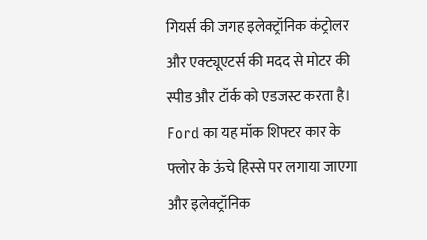गियर्स की जगह इलेक्ट्रॉनिक कंट्रोलर और एक्ट्यूएटर्स की मदद से मोटर की स्पीड और टॉर्क को एडजस्ट करता है।
Ford का यह मॉक शिफ्टर कार के फ्लोर के ऊंचे हिस्से पर लगाया जाएगा और इलेक्ट्रॉनिक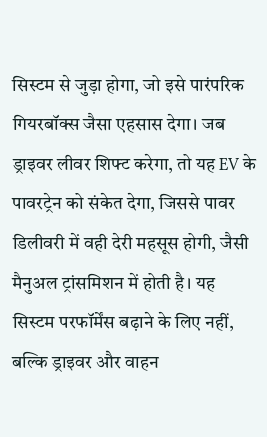सिस्टम से जुड़ा होगा, जो इसे पारंपरिक गियरबॉक्स जैसा एहसास देगा। जब ड्राइवर लीवर शिफ्ट करेगा, तो यह EV के पावरट्रेन को संकेत देगा, जिससे पावर डिलीवरी में वही देरी महसूस होगी, जैसी मैनुअल ट्रांसमिशन में होती है। यह सिस्टम परफॉर्मेंस बढ़ाने के लिए नहीं, बल्कि ड्राइवर और वाहन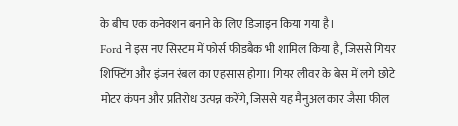के बीच एक कनेक्शन बनाने के लिए डिजाइन किया गया है।
Ford ने इस नए सिस्टम में फोर्स फीडबैक भी शामिल किया है, जिससे गियर शिफ्टिंग और इंजन रंबल का एहसास होगा। गियर लीवर के बेस में लगे छोटे मोटर कंपन और प्रतिरोध उत्पन्न करेंगे, जिससे यह मैनुअल कार जैसा फील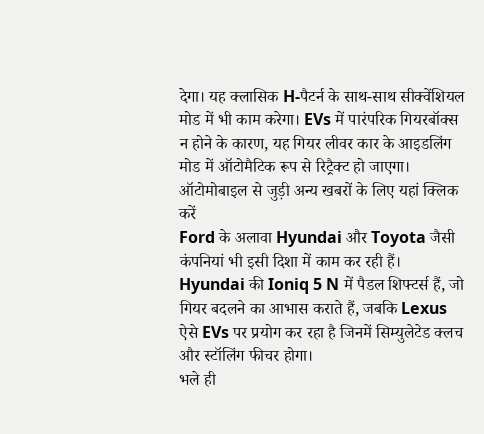देगा। यह क्लासिक H-पैटर्न के साथ-साथ सीक्वेंशियल मोड में भी काम करेगा। EVs में पारंपरिक गियरबॉक्स न होने के कारण, यह गियर लीवर कार के आइडलिंग मोड में ऑटोमैटिक रूप से रिट्रैक्ट हो जाएगा। ऑटोमोबाइल से जुड़ी अन्य खबरों के लिए यहां क्लिक करें
Ford के अलावा Hyundai और Toyota जैसी कंपनियां भी इसी दिशा में काम कर रही हैं। Hyundai की Ioniq 5 N में पैडल शिफ्टर्स हैं, जो गियर बदलने का आभास कराते हैं, जबकि Lexus ऐसे EVs पर प्रयोग कर रहा है जिनमें सिम्युलेटेड क्लच और स्टॉलिंग फीचर होगा।
भले ही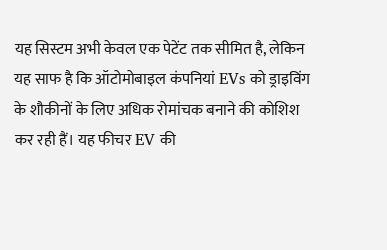यह सिस्टम अभी केवल एक पेटेंट तक सीमित है, लेकिन यह साफ है कि ऑटोमोबाइल कंपनियां EVs को ड्राइविंग के शौकीनों के लिए अधिक रोमांचक बनाने की कोशिश कर रही हैं। यह फीचर EV की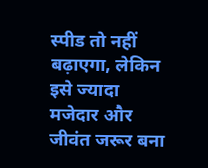स्पीड तो नहीं बढ़ाएगा, लेकिन इसे ज्यादा मजेदार और जीवंत जरूर बना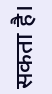सकता है।